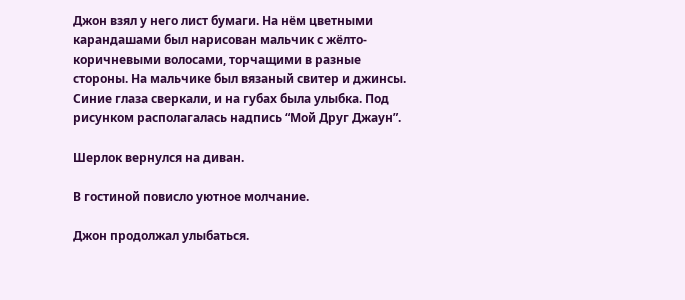Джон взял у него лист бумаги. На нём цветными карандашами был нарисован мальчик с жёлто-коричневыми волосами, торчащими в разные стороны. На мальчике был вязаный свитер и джинсы. Синие глаза сверкали, и на губах была улыбка. Под рисунком располагалась надпись “Мой Друг Джаун”.

Шерлок вернулся на диван.

В гостиной повисло уютное молчание.

Джон продолжал улыбаться.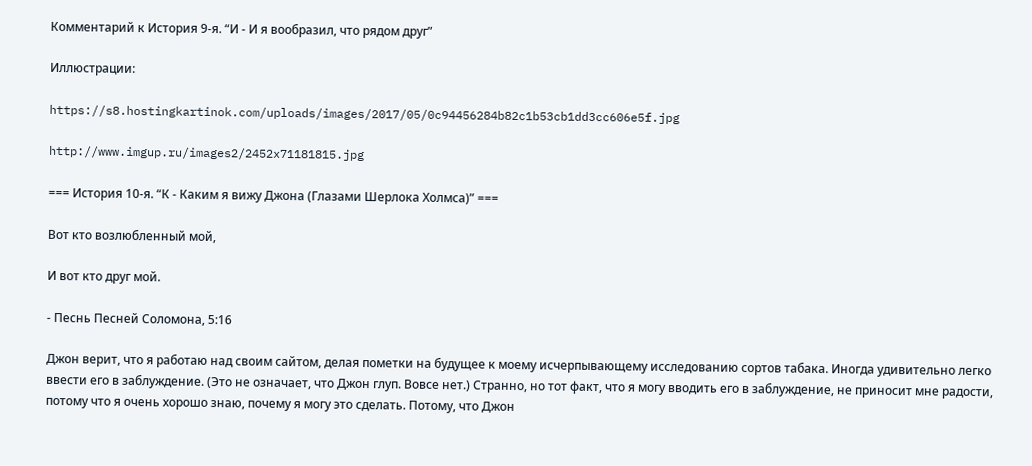Комментарий к История 9-я. “И - И я вообразил, что рядом друг”

Иллюстрации:

https://s8.hostingkartinok.com/uploads/images/2017/05/0c94456284b82c1b53cb1dd3cc606e5f.jpg

http://www.imgup.ru/images2/2452x71181815.jpg

=== История 10-я. “К - Каким я вижу Джона (Глазами Шерлока Холмса)” ===

Вот кто возлюбленный мой,

И вот кто друг мой.

- Песнь Песней Соломона, 5:16

Джон верит, что я работаю над своим сайтом, делая пометки на будущее к моему исчерпывающему исследованию сортов табака. Иногда удивительно легко ввести его в заблуждение. (Это не означает, что Джон глуп. Вовсе нет.) Странно, но тот факт, что я могу вводить его в заблуждение, не приносит мне радости, потому что я очень хорошо знаю, почему я могу это сделать. Потому, что Джон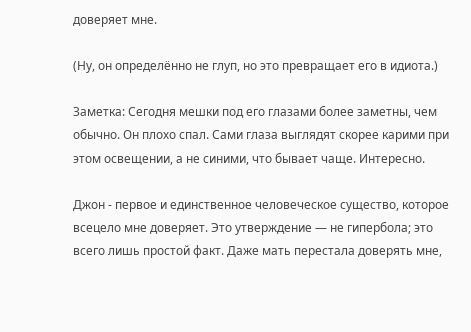доверяет мне.

(Ну, он определённо не глуп, но это превращает его в идиота.)

Заметка: Сегодня мешки под его глазами более заметны, чем обычно. Он плохо спал. Сами глаза выглядят скорее карими при этом освещении, а не синими, что бывает чаще. Интересно.

Джон - первое и единственное человеческое существо, которое всецело мне доверяет. Это утверждение — не гипербола; это всего лишь простой факт. Даже мать перестала доверять мне,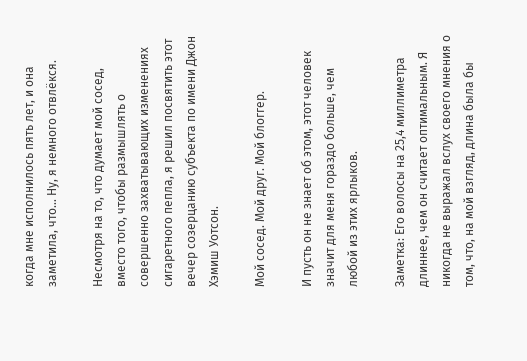когда мне исполнилось пять лет, и она заметила, что… Ну, я немного отвлёкся.

Несмотря на то, что думает мой сосед, вместо того, чтобы размышлять о совершенно захватывающих изменениях сигаретного пепла, я решил посвятить этот вечер созерцанию субъекта по имени Джон Хэмиш Уотсон.

Мой сосед. Мой друг. Мой блоггер.

И пусть он не знает об этом, этот человек значит для меня гораздо больше, чем любой из этих ярлыков.

Заметка: Его волосы на 25,4 миллиметра длиннее, чем он считает оптимальным. Я никогда не выражал вслух своего мнения о том, что, на мой взгляд, длина была бы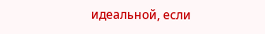идеальной, если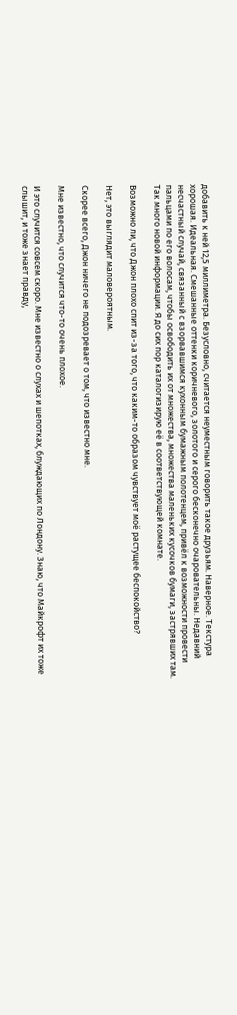добавить к ней 12,5 миллиметра. Безусловно, считается неуместным говорить такое друзьям. Наверное. Текстура хорошая. Идеальная. Смешанные оттенки коричневого, золотого и серого бесконечно очаровательны. Недавний несчастный случай, связанный с взорвавшимся кухонным бумажным полотенцем, привёл к возможности провести пальцами по его волосам, чтобы освободить их от множества, множества маленьких кусочков бумаги, застрявших там. Так много новой информации. Я до сих пор каталогизирую её в соответствующей комнате.

Возможно ли, что Джон плохо спит из-за того, что каким-то образом чувствует моё растущее беспокойство?

Нет, это выглядит маловероятным.

Скорее всего, Джон ничего не подозревает о том, что известно мне.

Мне известно, что случится что-то очень плохое.

И это случится совсем скоро. Мне известно о слухах и шепотках, блуждающих по Лондону. Знаю, что Майкрофт их тоже слышит, и тоже знает правду,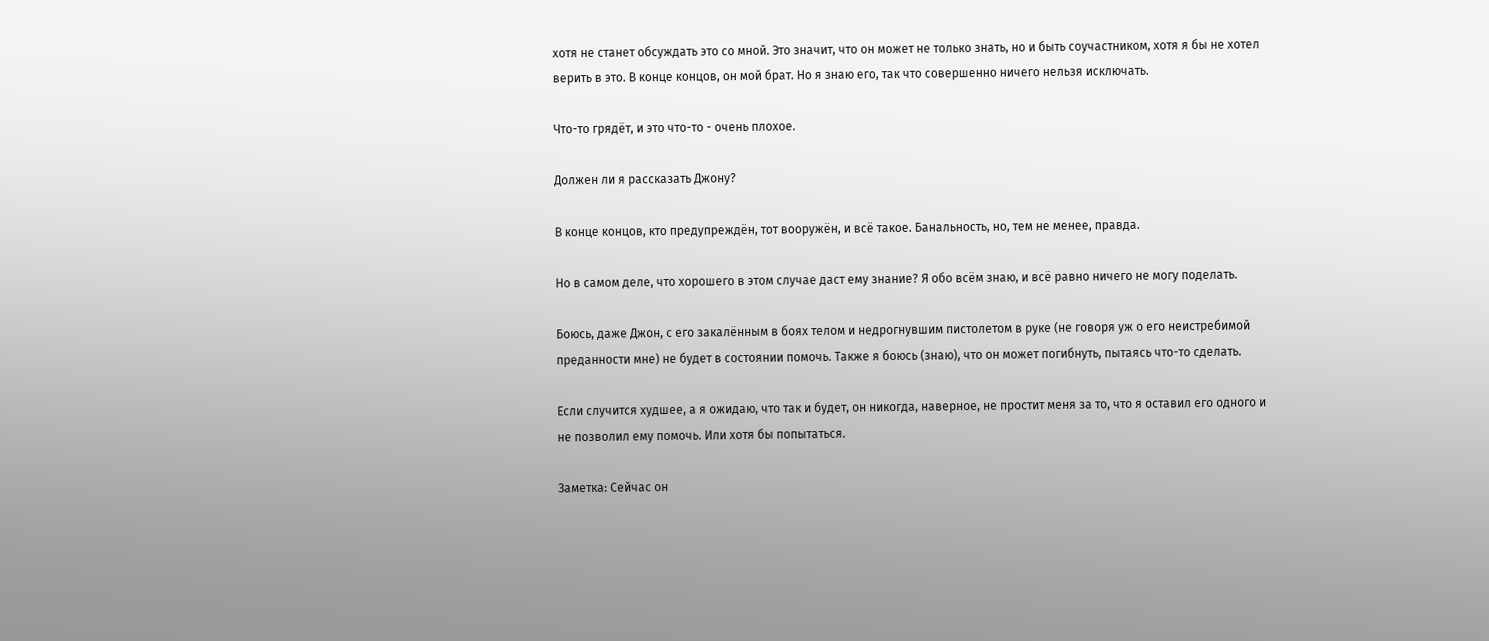хотя не станет обсуждать это со мной. Это значит, что он может не только знать, но и быть соучастником, хотя я бы не хотел верить в это. В конце концов, он мой брат. Но я знаю его, так что совершенно ничего нельзя исключать.

Что-то грядёт, и это что-то - очень плохое.

Должен ли я рассказать Джону?

В конце концов, кто предупреждён, тот вооружён, и всё такое. Банальность, но, тем не менее, правда.

Но в самом деле, что хорошего в этом случае даст ему знание? Я обо всём знаю, и всё равно ничего не могу поделать.

Боюсь, даже Джон, с его закалённым в боях телом и недрогнувшим пистолетом в руке (не говоря уж о его неистребимой преданности мне) не будет в состоянии помочь. Также я боюсь (знаю), что он может погибнуть, пытаясь что-то сделать.

Если случится худшее, а я ожидаю, что так и будет, он никогда, наверное, не простит меня за то, что я оставил его одного и не позволил ему помочь. Или хотя бы попытаться.

Заметка: Сейчас он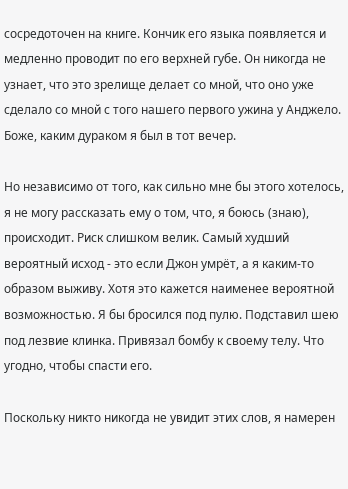сосредоточен на книге. Кончик его языка появляется и медленно проводит по его верхней губе. Он никогда не узнает, что это зрелище делает со мной, что оно уже сделало со мной с того нашего первого ужина у Анджело. Боже, каким дураком я был в тот вечер.

Но независимо от того, как сильно мне бы этого хотелось, я не могу рассказать ему о том, что, я боюсь (знаю), происходит. Риск слишком велик. Самый худший вероятный исход - это если Джон умрёт, а я каким-то образом выживу. Хотя это кажется наименее вероятной возможностью. Я бы бросился под пулю. Подставил шею под лезвие клинка. Привязал бомбу к своему телу. Что угодно, чтобы спасти его.

Поскольку никто никогда не увидит этих слов, я намерен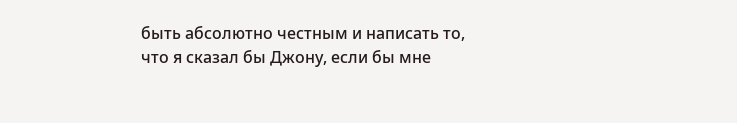быть абсолютно честным и написать то, что я сказал бы Джону, если бы мне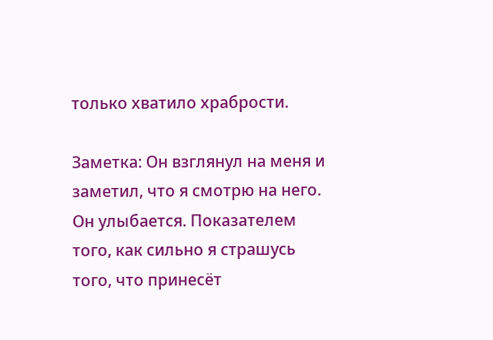только хватило храбрости.

Заметка: Он взглянул на меня и заметил, что я смотрю на него. Он улыбается. Показателем того, как сильно я страшусь того, что принесёт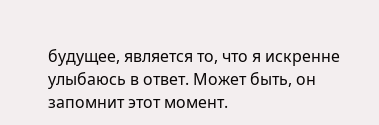будущее, является то, что я искренне улыбаюсь в ответ. Может быть, он запомнит этот момент.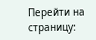Перейти на страницу: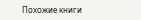Похожие книги